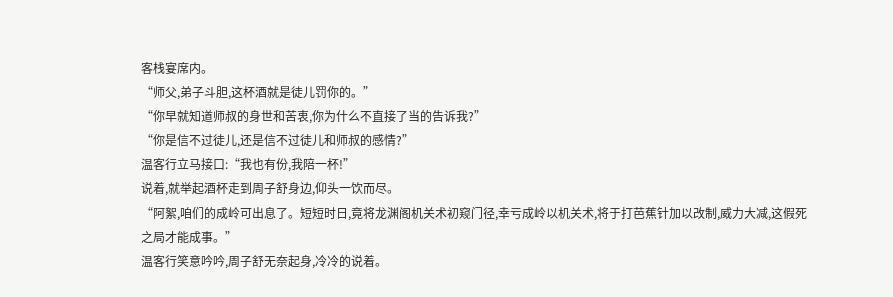客栈宴席内。
“师父,弟子斗胆,这杯酒就是徒儿罚你的。”
“你早就知道师叔的身世和苦衷,你为什么不直接了当的告诉我?”
“你是信不过徒儿,还是信不过徒儿和师叔的感情?”
温客行立马接口:“我也有份,我陪一杯!”
说着,就举起酒杯走到周子舒身边,仰头一饮而尽。
“阿絮,咱们的成岭可出息了。短短时日,竟将龙渊阁机关术初窥门径,幸亏成岭以机关术,将于打芭蕉针加以改制,威力大减,这假死之局才能成事。”
温客行笑意吟吟,周子舒无奈起身,冷冷的说着。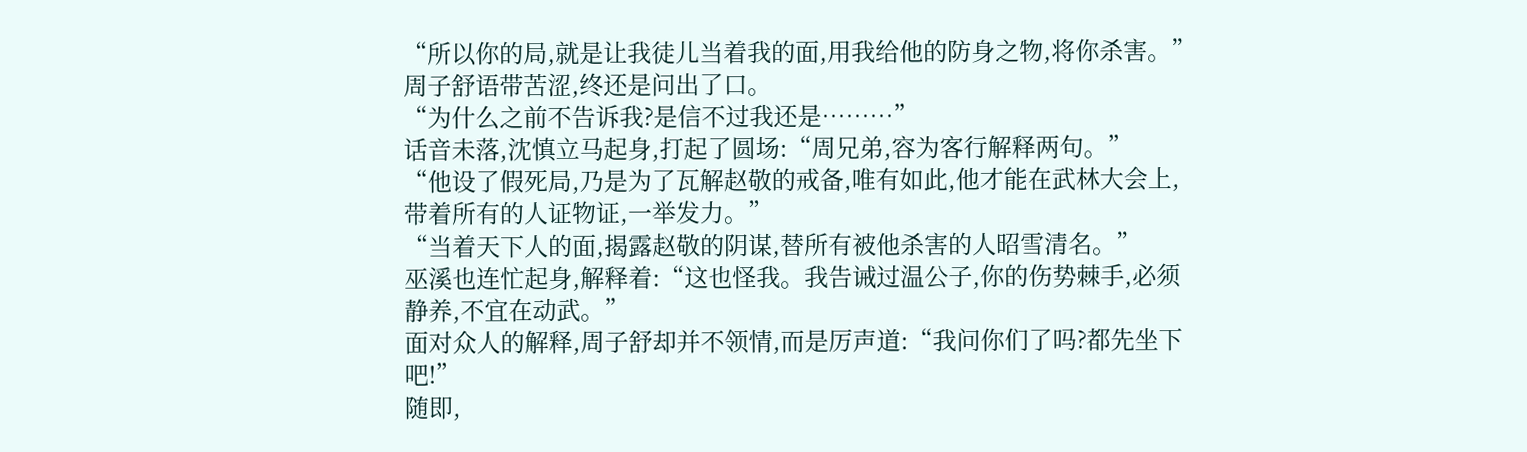“所以你的局,就是让我徒儿当着我的面,用我给他的防身之物,将你杀害。”
周子舒语带苦涩,终还是问出了口。
“为什么之前不告诉我?是信不过我还是………”
话音未落,沈慎立马起身,打起了圆场:“周兄弟,容为客行解释两句。”
“他设了假死局,乃是为了瓦解赵敬的戒备,唯有如此,他才能在武林大会上,带着所有的人证物证,一举发力。”
“当着天下人的面,揭露赵敬的阴谋,替所有被他杀害的人昭雪清名。”
巫溪也连忙起身,解释着:“这也怪我。我告诫过温公子,你的伤势棘手,必须静养,不宜在动武。”
面对众人的解释,周子舒却并不领情,而是厉声道:“我问你们了吗?都先坐下吧!”
随即,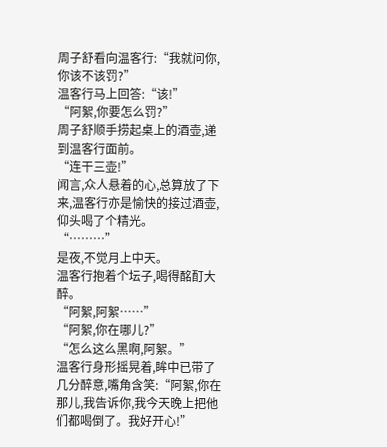周子舒看向温客行:“我就问你,你该不该罚?”
温客行马上回答:“该!”
“阿絮,你要怎么罚?”
周子舒顺手捞起桌上的酒壶,递到温客行面前。
“连干三壶!”
闻言,众人悬着的心,总算放了下来,温客行亦是愉快的接过酒壶,仰头喝了个精光。
“………”
是夜,不觉月上中天。
温客行抱着个坛子,喝得酩酊大醉。
“阿絮,阿絮……”
“阿絮,你在哪儿?”
“怎么这么黑啊,阿絮。”
温客行身形摇晃着,眸中已带了几分醉意,嘴角含笑:“阿絮,你在那儿,我告诉你,我今天晚上把他们都喝倒了。我好开心!”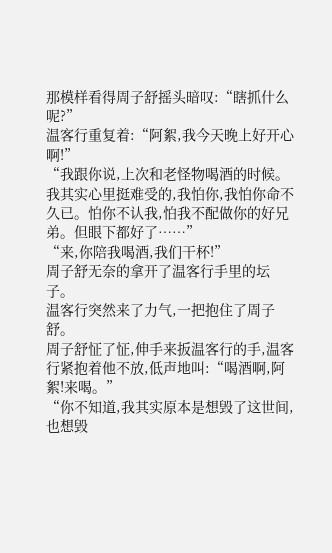那模样看得周子舒摇头暗叹:“瞎抓什么呢?”
温客行重复着:“阿絮,我今天晚上好开心啊!”
“我跟你说,上次和老怪物喝酒的时候。我其实心里挺难受的,我怕你,我怕你命不久已。怕你不认我,怕我不配做你的好兄弟。但眼下都好了……”
“来,你陪我喝酒,我们干杯!”
周子舒无奈的拿开了温客行手里的坛子。
温客行突然来了力气,一把抱住了周子舒。
周子舒怔了怔,伸手来扳温客行的手,温客行紧抱着他不放,低声地叫:“喝酒啊,阿絮!来喝。”
“你不知道,我其实原本是想毁了这世间,也想毁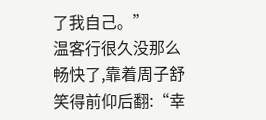了我自己。”
温客行很久没那么畅快了,靠着周子舒笑得前仰后翻:“幸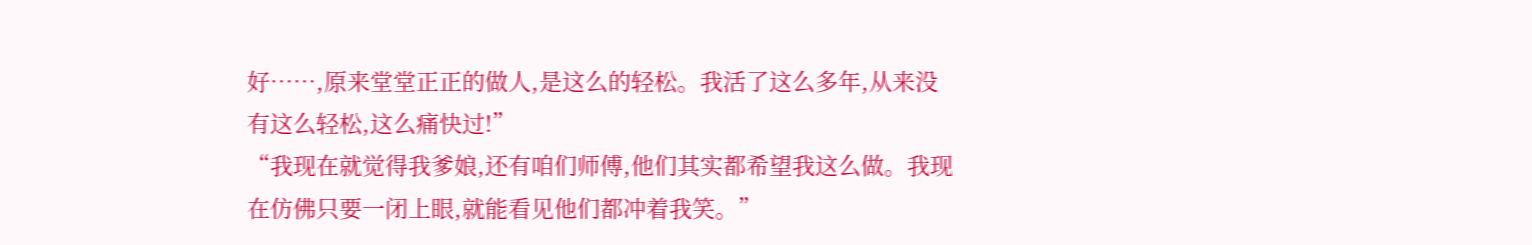好……,原来堂堂正正的做人,是这么的轻松。我活了这么多年,从来没有这么轻松,这么痛快过!”
“我现在就觉得我爹娘,还有咱们师傅,他们其实都希望我这么做。我现在仿佛只要一闭上眼,就能看见他们都冲着我笑。”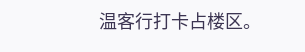温客行打卡占楼区。